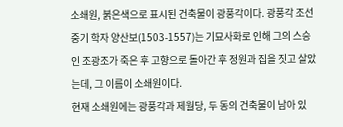소쇄원, 붉은색으로 표시된 건축물이 광풍각이다. 광풍각 조선 중기 학자 양산보(1503-1557)는 기묘사화로 인해 그의 스승인 조광조가 죽은 후 고향으로 돌아간 후 정원과 집을 짓고 살았는데, 그 이름이 소쇄원이다.
현재 소쇄원에는 광풍각과 제월당, 두 동의 건축물이 남아 있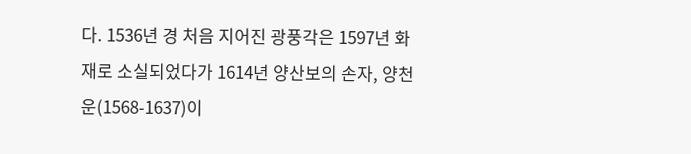다. 1536년 경 처음 지어진 광풍각은 1597년 화재로 소실되었다가 1614년 양산보의 손자, 양천운(1568-1637)이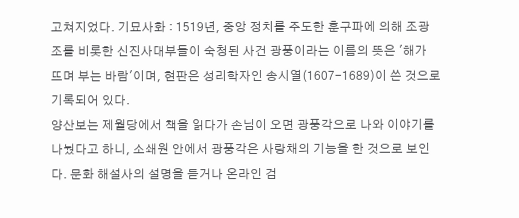고쳐지었다. 기묘사화 : 1519년, 중앙 정치를 주도한 훈구파에 의해 조광조를 비롯한 신진사대부들이 숙청된 사건 광풍이라는 이름의 뜻은 '해가 뜨며 부는 바람'이며, 현판은 성리학자인 송시열(1607-1689)이 쓴 것으로 기록되어 있다.
양산보는 제월당에서 책을 읽다가 손님이 오면 광풍각으로 나와 이야기를 나눴다고 하니, 소쇄원 안에서 광풍각은 사랑채의 기능을 한 것으로 보인다. 문화 해설사의 설명을 듣거나 온라인 검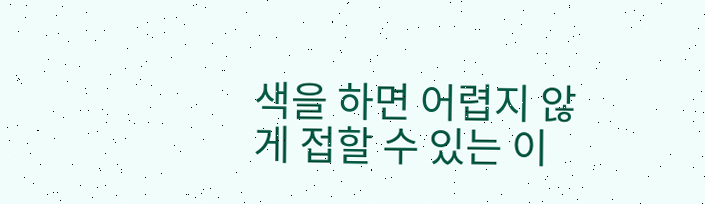색을 하면 어렵지 않게 접할 수 있는 이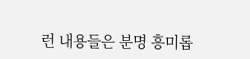런 내용들은 분명 흥미롭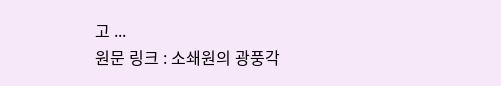고 ...
원문 링크 : 소쇄원의 광풍각